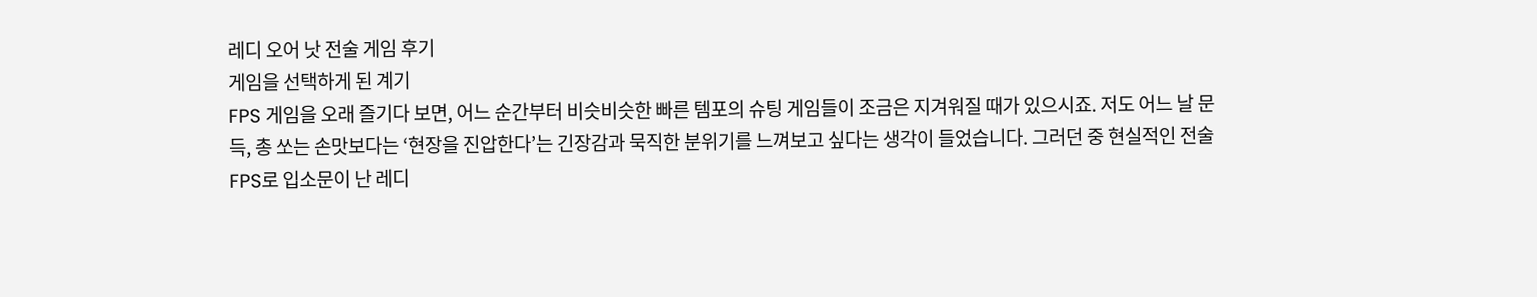레디 오어 낫 전술 게임 후기
게임을 선택하게 된 계기
FPS 게임을 오래 즐기다 보면, 어느 순간부터 비슷비슷한 빠른 템포의 슈팅 게임들이 조금은 지겨워질 때가 있으시죠. 저도 어느 날 문득, 총 쏘는 손맛보다는 ‘현장을 진압한다’는 긴장감과 묵직한 분위기를 느껴보고 싶다는 생각이 들었습니다. 그러던 중 현실적인 전술 FPS로 입소문이 난 레디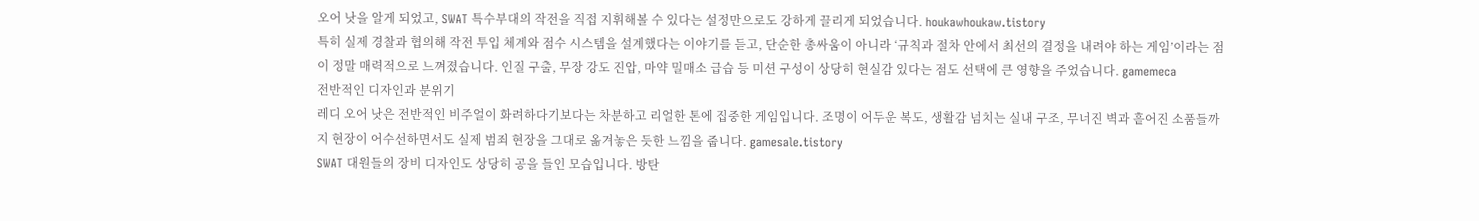오어 낫을 알게 되었고, SWAT 특수부대의 작전을 직접 지휘해볼 수 있다는 설정만으로도 강하게 끌리게 되었습니다. houkawhoukaw.tistory
특히 실제 경찰과 협의해 작전 투입 체계와 점수 시스템을 설계했다는 이야기를 듣고, 단순한 총싸움이 아니라 ‘규칙과 절차 안에서 최선의 결정을 내려야 하는 게임’이라는 점이 정말 매력적으로 느껴졌습니다. 인질 구출, 무장 강도 진압, 마약 밀매소 급습 등 미션 구성이 상당히 현실감 있다는 점도 선택에 큰 영향을 주었습니다. gamemeca
전반적인 디자인과 분위기
레디 오어 낫은 전반적인 비주얼이 화려하다기보다는 차분하고 리얼한 톤에 집중한 게임입니다. 조명이 어두운 복도, 생활감 넘치는 실내 구조, 무너진 벽과 흩어진 소품들까지 현장이 어수선하면서도 실제 범죄 현장을 그대로 옮겨놓은 듯한 느낌을 줍니다. gamesale.tistory
SWAT 대원들의 장비 디자인도 상당히 공을 들인 모습입니다. 방탄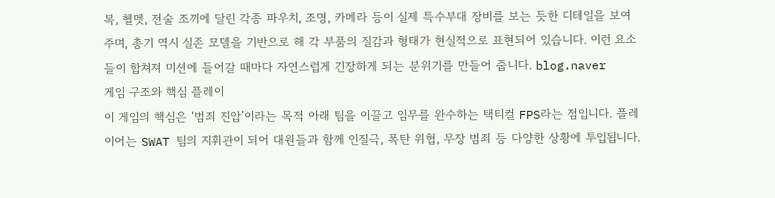복, 헬멧, 전술 조끼에 달린 각종 파우치, 조명, 카메라 등이 실제 특수부대 장비를 보는 듯한 디테일을 보여주며, 총기 역시 실존 모델을 기반으로 해 각 부품의 질감과 형태가 현실적으로 표현되어 있습니다. 이런 요소들이 합쳐져 미션에 들어갈 때마다 자연스럽게 긴장하게 되는 분위기를 만들어 줍니다. blog.naver
게임 구조와 핵심 플레이
이 게임의 핵심은 ‘범죄 진압’이라는 목적 아래 팀을 이끌고 임무를 완수하는 택티컬 FPS라는 점입니다. 플레이어는 SWAT 팀의 지휘관이 되어 대원들과 함께 인질극, 폭탄 위협, 무장 범죄 등 다양한 상황에 투입됩니다.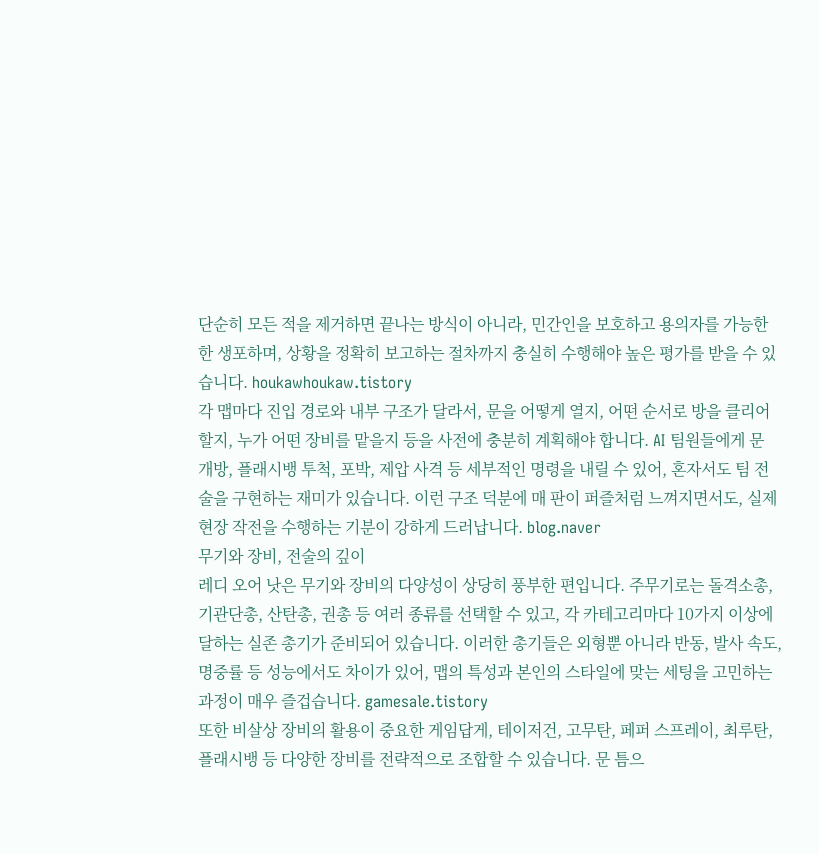단순히 모든 적을 제거하면 끝나는 방식이 아니라, 민간인을 보호하고 용의자를 가능한 한 생포하며, 상황을 정확히 보고하는 절차까지 충실히 수행해야 높은 평가를 받을 수 있습니다. houkawhoukaw.tistory
각 맵마다 진입 경로와 내부 구조가 달라서, 문을 어떻게 열지, 어떤 순서로 방을 클리어할지, 누가 어떤 장비를 맡을지 등을 사전에 충분히 계획해야 합니다. AI 팀원들에게 문 개방, 플래시뱅 투척, 포박, 제압 사격 등 세부적인 명령을 내릴 수 있어, 혼자서도 팀 전술을 구현하는 재미가 있습니다. 이런 구조 덕분에 매 판이 퍼즐처럼 느껴지면서도, 실제 현장 작전을 수행하는 기분이 강하게 드러납니다. blog.naver
무기와 장비, 전술의 깊이
레디 오어 낫은 무기와 장비의 다양성이 상당히 풍부한 편입니다. 주무기로는 돌격소총, 기관단총, 산탄총, 권총 등 여러 종류를 선택할 수 있고, 각 카테고리마다 10가지 이상에 달하는 실존 총기가 준비되어 있습니다. 이러한 총기들은 외형뿐 아니라 반동, 발사 속도, 명중률 등 성능에서도 차이가 있어, 맵의 특성과 본인의 스타일에 맞는 세팅을 고민하는 과정이 매우 즐겁습니다. gamesale.tistory
또한 비살상 장비의 활용이 중요한 게임답게, 테이저건, 고무탄, 페퍼 스프레이, 최루탄, 플래시뱅 등 다양한 장비를 전략적으로 조합할 수 있습니다. 문 틈으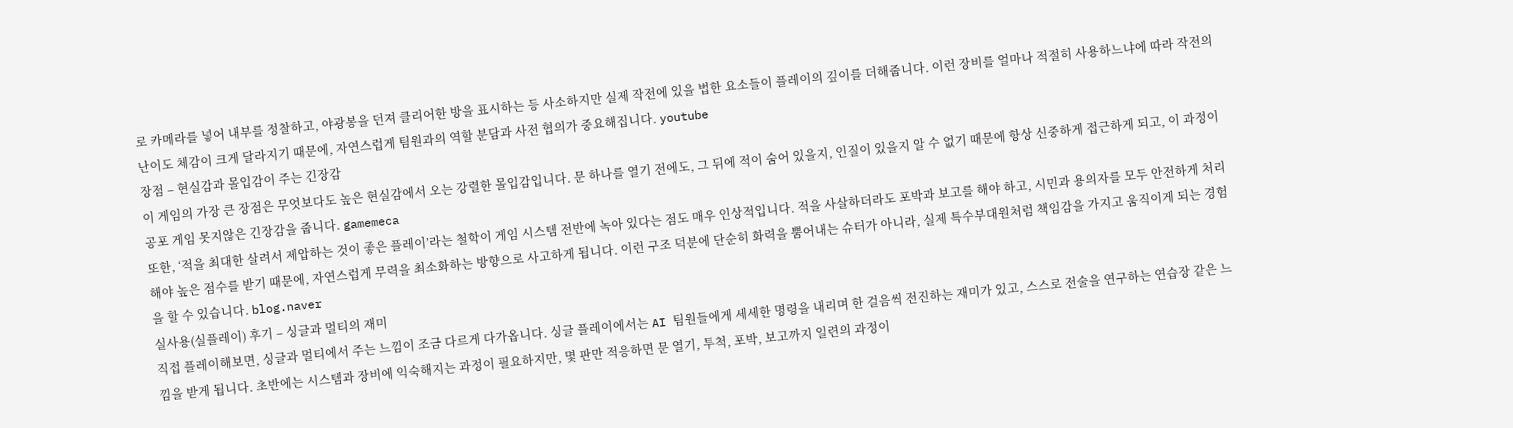로 카메라를 넣어 내부를 정찰하고, 야광봉을 던져 클리어한 방을 표시하는 등 사소하지만 실제 작전에 있을 법한 요소들이 플레이의 깊이를 더해줍니다. 이런 장비를 얼마나 적절히 사용하느냐에 따라 작전의 난이도 체감이 크게 달라지기 때문에, 자연스럽게 팀원과의 역할 분담과 사전 협의가 중요해집니다. youtube
장점 – 현실감과 몰입감이 주는 긴장감
이 게임의 가장 큰 장점은 무엇보다도 높은 현실감에서 오는 강렬한 몰입감입니다. 문 하나를 열기 전에도, 그 뒤에 적이 숨어 있을지, 인질이 있을지 알 수 없기 때문에 항상 신중하게 접근하게 되고, 이 과정이 공포 게임 못지않은 긴장감을 줍니다. gamemeca
또한, ‘적을 최대한 살려서 제압하는 것이 좋은 플레이’라는 철학이 게임 시스템 전반에 녹아 있다는 점도 매우 인상적입니다. 적을 사살하더라도 포박과 보고를 해야 하고, 시민과 용의자를 모두 안전하게 처리해야 높은 점수를 받기 때문에, 자연스럽게 무력을 최소화하는 방향으로 사고하게 됩니다. 이런 구조 덕분에 단순히 화력을 뿜어내는 슈터가 아니라, 실제 특수부대원처럼 책임감을 가지고 움직이게 되는 경험을 할 수 있습니다. blog.naver
실사용(실플레이) 후기 – 싱글과 멀티의 재미
직접 플레이해보면, 싱글과 멀티에서 주는 느낌이 조금 다르게 다가옵니다. 싱글 플레이에서는 AI 팀원들에게 세세한 명령을 내리며 한 걸음씩 전진하는 재미가 있고, 스스로 전술을 연구하는 연습장 같은 느낌을 받게 됩니다. 초반에는 시스템과 장비에 익숙해지는 과정이 필요하지만, 몇 판만 적응하면 문 열기, 투척, 포박, 보고까지 일련의 과정이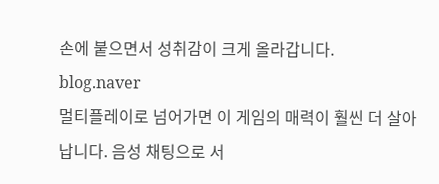손에 붙으면서 성취감이 크게 올라갑니다. blog.naver
멀티플레이로 넘어가면 이 게임의 매력이 훨씬 더 살아납니다. 음성 채팅으로 서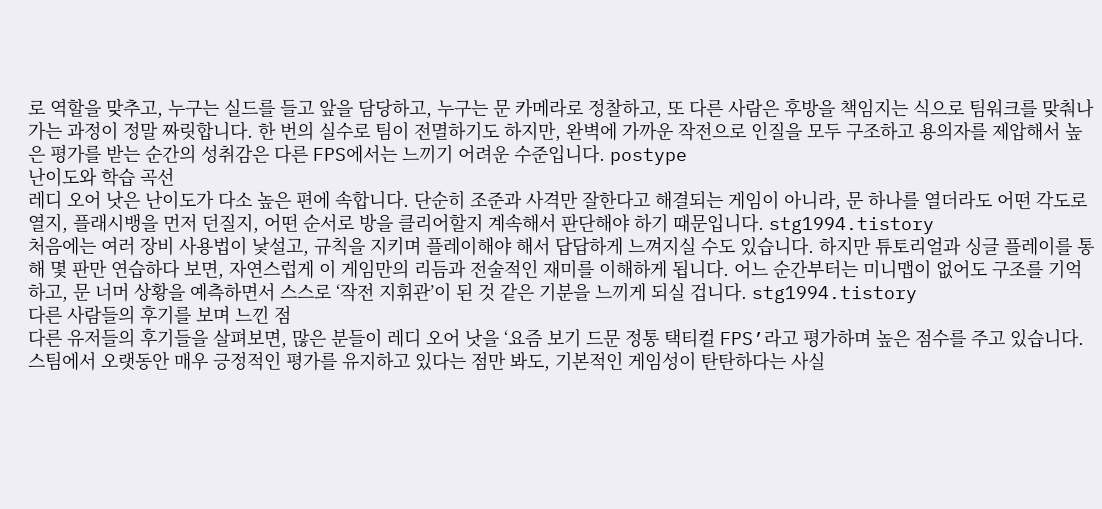로 역할을 맞추고, 누구는 실드를 들고 앞을 담당하고, 누구는 문 카메라로 정찰하고, 또 다른 사람은 후방을 책임지는 식으로 팀워크를 맞춰나가는 과정이 정말 짜릿합니다. 한 번의 실수로 팀이 전멸하기도 하지만, 완벽에 가까운 작전으로 인질을 모두 구조하고 용의자를 제압해서 높은 평가를 받는 순간의 성취감은 다른 FPS에서는 느끼기 어려운 수준입니다. postype
난이도와 학습 곡선
레디 오어 낫은 난이도가 다소 높은 편에 속합니다. 단순히 조준과 사격만 잘한다고 해결되는 게임이 아니라, 문 하나를 열더라도 어떤 각도로 열지, 플래시뱅을 먼저 던질지, 어떤 순서로 방을 클리어할지 계속해서 판단해야 하기 때문입니다. stg1994.tistory
처음에는 여러 장비 사용법이 낯설고, 규칙을 지키며 플레이해야 해서 답답하게 느껴지실 수도 있습니다. 하지만 튜토리얼과 싱글 플레이를 통해 몇 판만 연습하다 보면, 자연스럽게 이 게임만의 리듬과 전술적인 재미를 이해하게 됩니다. 어느 순간부터는 미니맵이 없어도 구조를 기억하고, 문 너머 상황을 예측하면서 스스로 ‘작전 지휘관’이 된 것 같은 기분을 느끼게 되실 겁니다. stg1994.tistory
다른 사람들의 후기를 보며 느낀 점
다른 유저들의 후기들을 살펴보면, 많은 분들이 레디 오어 낫을 ‘요즘 보기 드문 정통 택티컬 FPS’라고 평가하며 높은 점수를 주고 있습니다. 스팀에서 오랫동안 매우 긍정적인 평가를 유지하고 있다는 점만 봐도, 기본적인 게임성이 탄탄하다는 사실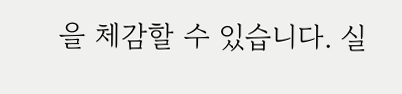을 체감할 수 있습니다. 실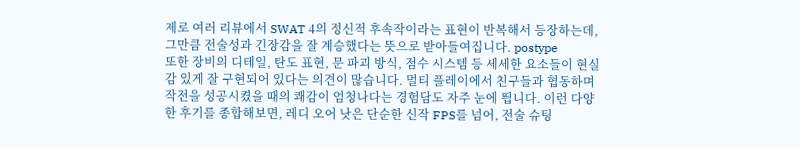제로 여러 리뷰에서 SWAT 4의 정신적 후속작이라는 표현이 반복해서 등장하는데, 그만큼 전술성과 긴장감을 잘 계승했다는 뜻으로 받아들여집니다. postype
또한 장비의 디테일, 탄도 표현, 문 파괴 방식, 점수 시스템 등 세세한 요소들이 현실감 있게 잘 구현되어 있다는 의견이 많습니다. 멀티 플레이에서 친구들과 협동하며 작전을 성공시켰을 때의 쾌감이 엄청나다는 경험담도 자주 눈에 띕니다. 이런 다양한 후기를 종합해보면, 레디 오어 낫은 단순한 신작 FPS를 넘어, 전술 슈팅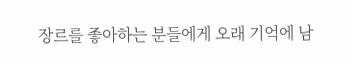장르를 좋아하는 분들에게 오래 기억에 남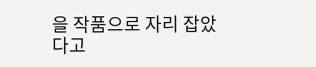을 작품으로 자리 잡았다고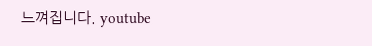느껴집니다. youtube